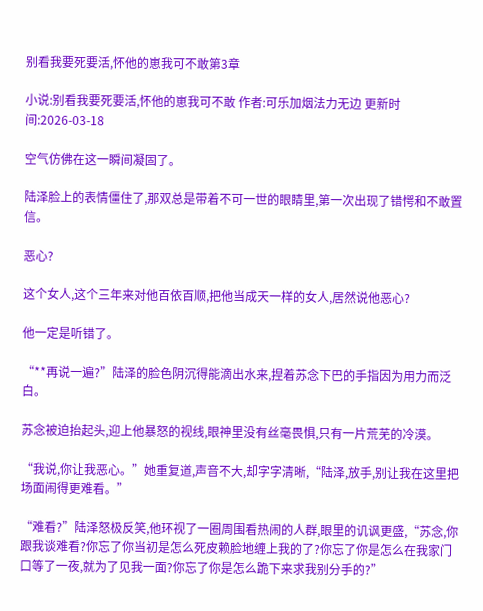别看我要死要活,怀他的崽我可不敢第3章

小说:别看我要死要活,怀他的崽我可不敢 作者:可乐加烟法力无边 更新时间:2026-03-18

空气仿佛在这一瞬间凝固了。

陆泽脸上的表情僵住了,那双总是带着不可一世的眼睛里,第一次出现了错愕和不敢置信。

恶心?

这个女人,这个三年来对他百依百顺,把他当成天一样的女人,居然说他恶心?

他一定是听错了。

“**再说一遍?”陆泽的脸色阴沉得能滴出水来,捏着苏念下巴的手指因为用力而泛白。

苏念被迫抬起头,迎上他暴怒的视线,眼神里没有丝毫畏惧,只有一片荒芜的冷漠。

“我说,你让我恶心。”她重复道,声音不大,却字字清晰,“陆泽,放手,别让我在这里把场面闹得更难看。”

“难看?”陆泽怒极反笑,他环视了一圈周围看热闹的人群,眼里的讥讽更盛,“苏念,你跟我谈难看?你忘了你当初是怎么死皮赖脸地缠上我的了?你忘了你是怎么在我家门口等了一夜,就为了见我一面?你忘了你是怎么跪下来求我别分手的?”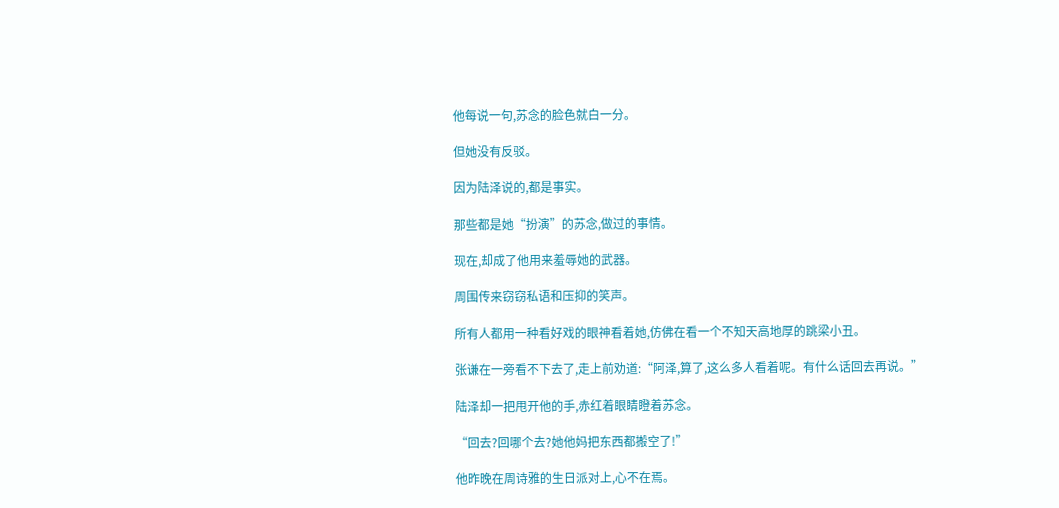他每说一句,苏念的脸色就白一分。

但她没有反驳。

因为陆泽说的,都是事实。

那些都是她“扮演”的苏念,做过的事情。

现在,却成了他用来羞辱她的武器。

周围传来窃窃私语和压抑的笑声。

所有人都用一种看好戏的眼神看着她,仿佛在看一个不知天高地厚的跳梁小丑。

张谦在一旁看不下去了,走上前劝道:“阿泽,算了,这么多人看着呢。有什么话回去再说。”

陆泽却一把甩开他的手,赤红着眼睛瞪着苏念。

“回去?回哪个去?她他妈把东西都搬空了!”

他昨晚在周诗雅的生日派对上,心不在焉。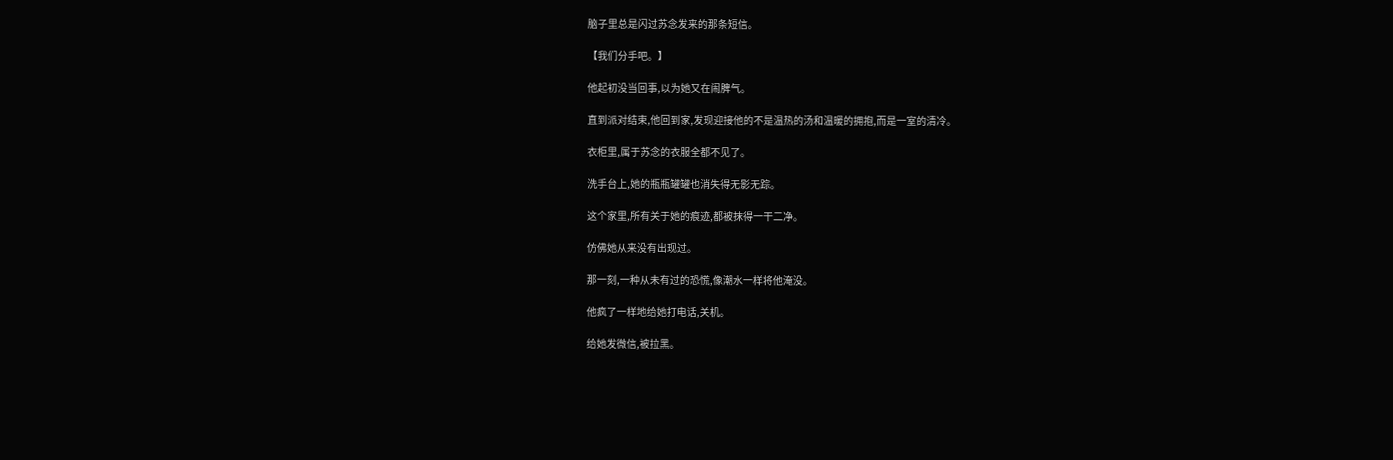脑子里总是闪过苏念发来的那条短信。

【我们分手吧。】

他起初没当回事,以为她又在闹脾气。

直到派对结束,他回到家,发现迎接他的不是温热的汤和温暖的拥抱,而是一室的清冷。

衣柜里,属于苏念的衣服全都不见了。

洗手台上,她的瓶瓶罐罐也消失得无影无踪。

这个家里,所有关于她的痕迹,都被抹得一干二净。

仿佛她从来没有出现过。

那一刻,一种从未有过的恐慌,像潮水一样将他淹没。

他疯了一样地给她打电话,关机。

给她发微信,被拉黑。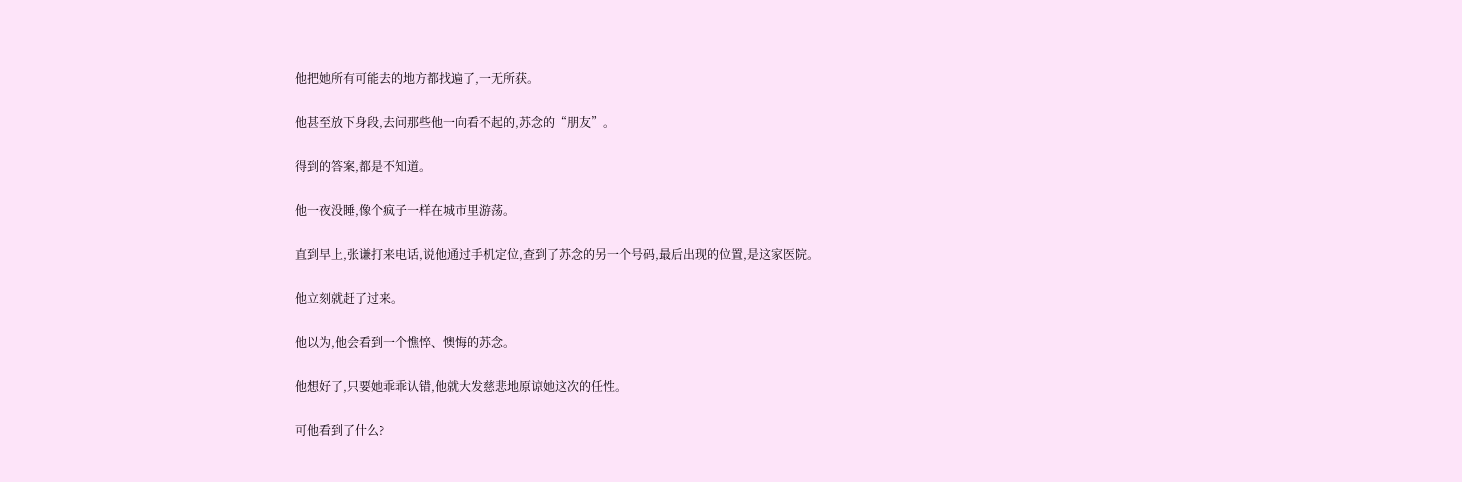他把她所有可能去的地方都找遍了,一无所获。

他甚至放下身段,去问那些他一向看不起的,苏念的“朋友”。

得到的答案,都是不知道。

他一夜没睡,像个疯子一样在城市里游荡。

直到早上,张谦打来电话,说他通过手机定位,查到了苏念的另一个号码,最后出现的位置,是这家医院。

他立刻就赶了过来。

他以为,他会看到一个憔悴、懊悔的苏念。

他想好了,只要她乖乖认错,他就大发慈悲地原谅她这次的任性。

可他看到了什么?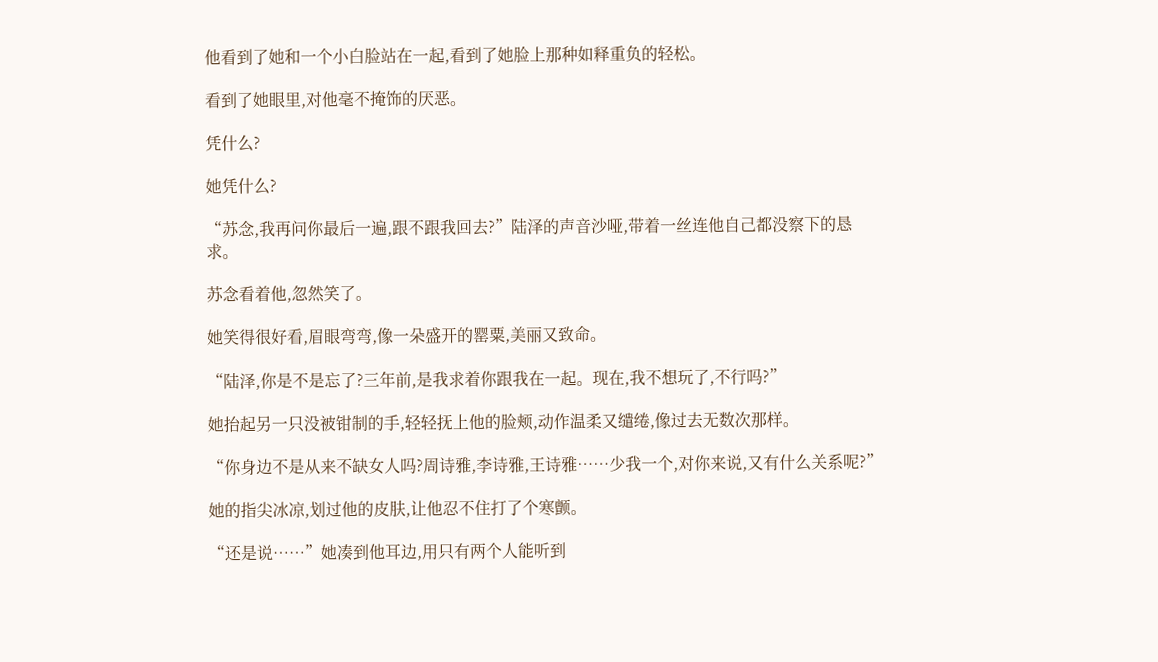他看到了她和一个小白脸站在一起,看到了她脸上那种如释重负的轻松。

看到了她眼里,对他毫不掩饰的厌恶。

凭什么?

她凭什么?

“苏念,我再问你最后一遍,跟不跟我回去?”陆泽的声音沙哑,带着一丝连他自己都没察下的恳求。

苏念看着他,忽然笑了。

她笑得很好看,眉眼弯弯,像一朵盛开的罂粟,美丽又致命。

“陆泽,你是不是忘了?三年前,是我求着你跟我在一起。现在,我不想玩了,不行吗?”

她抬起另一只没被钳制的手,轻轻抚上他的脸颊,动作温柔又缱绻,像过去无数次那样。

“你身边不是从来不缺女人吗?周诗雅,李诗雅,王诗雅……少我一个,对你来说,又有什么关系呢?”

她的指尖冰凉,划过他的皮肤,让他忍不住打了个寒颤。

“还是说……”她凑到他耳边,用只有两个人能听到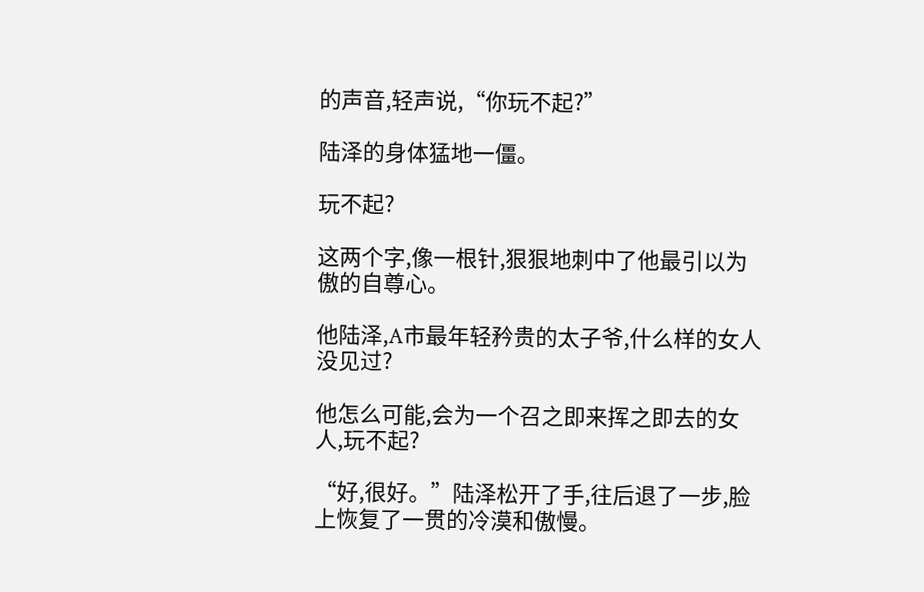的声音,轻声说,“你玩不起?”

陆泽的身体猛地一僵。

玩不起?

这两个字,像一根针,狠狠地刺中了他最引以为傲的自尊心。

他陆泽,A市最年轻矜贵的太子爷,什么样的女人没见过?

他怎么可能,会为一个召之即来挥之即去的女人,玩不起?

“好,很好。”陆泽松开了手,往后退了一步,脸上恢复了一贯的冷漠和傲慢。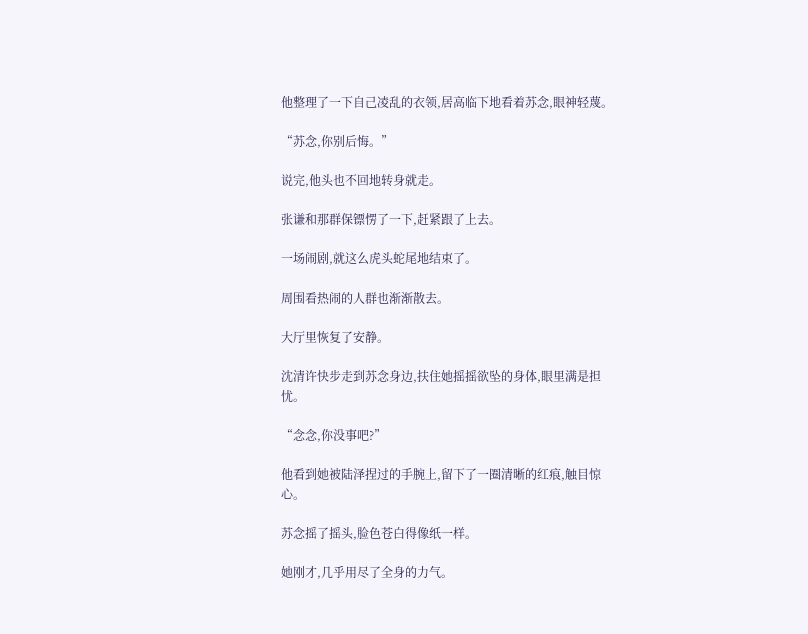他整理了一下自己凌乱的衣领,居高临下地看着苏念,眼神轻蔑。

“苏念,你别后悔。”

说完,他头也不回地转身就走。

张谦和那群保镖愣了一下,赶紧跟了上去。

一场闹剧,就这么虎头蛇尾地结束了。

周围看热闹的人群也渐渐散去。

大厅里恢复了安静。

沈清许快步走到苏念身边,扶住她摇摇欲坠的身体,眼里满是担忧。

“念念,你没事吧?”

他看到她被陆泽捏过的手腕上,留下了一圈清晰的红痕,触目惊心。

苏念摇了摇头,脸色苍白得像纸一样。

她刚才,几乎用尽了全身的力气。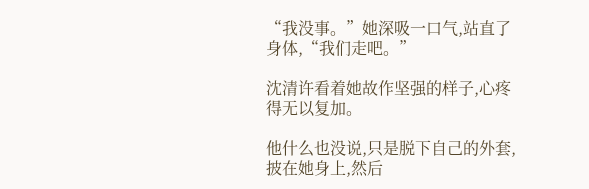“我没事。”她深吸一口气,站直了身体,“我们走吧。”

沈清许看着她故作坚强的样子,心疼得无以复加。

他什么也没说,只是脱下自己的外套,披在她身上,然后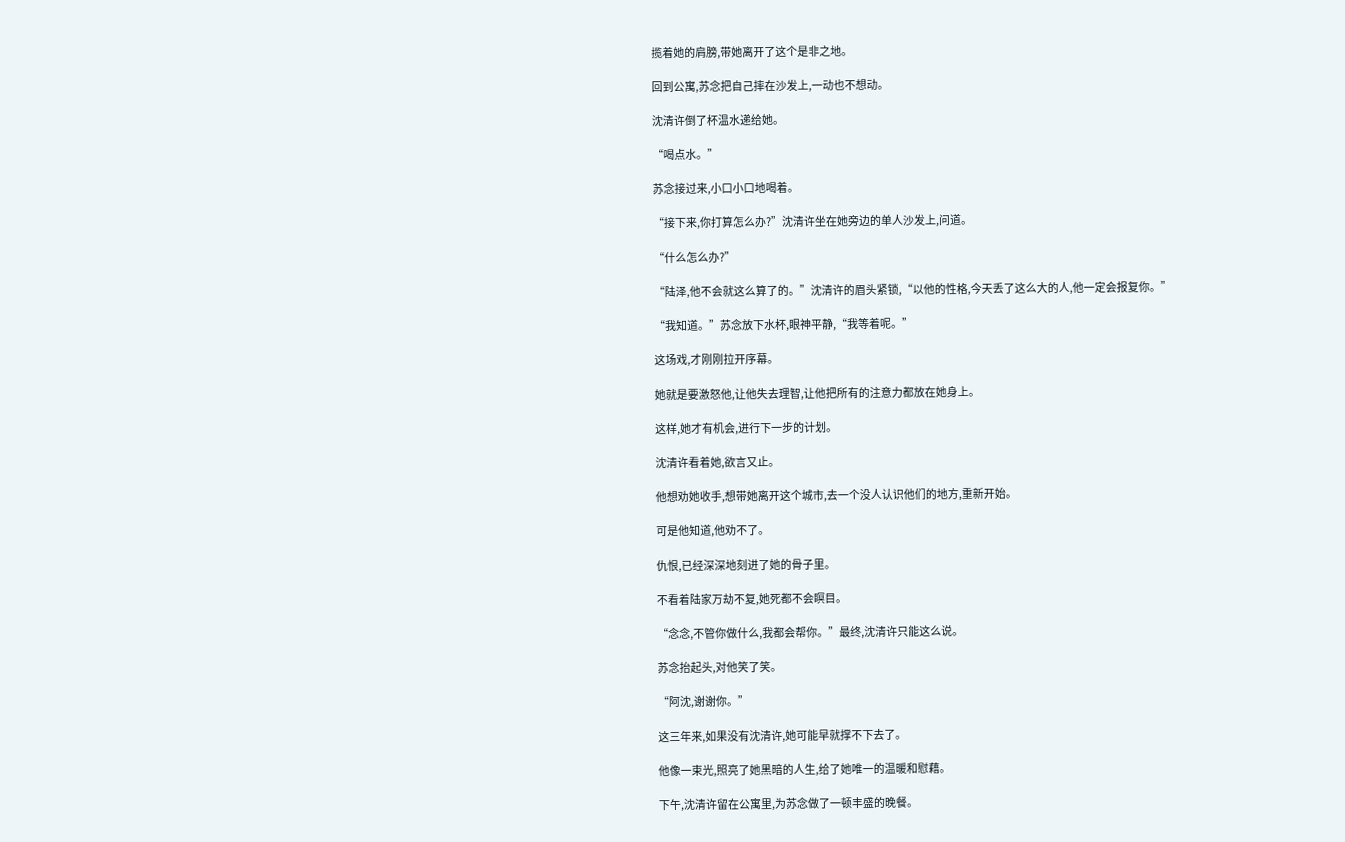揽着她的肩膀,带她离开了这个是非之地。

回到公寓,苏念把自己摔在沙发上,一动也不想动。

沈清许倒了杯温水递给她。

“喝点水。”

苏念接过来,小口小口地喝着。

“接下来,你打算怎么办?”沈清许坐在她旁边的单人沙发上,问道。

“什么怎么办?”

“陆泽,他不会就这么算了的。”沈清许的眉头紧锁,“以他的性格,今天丢了这么大的人,他一定会报复你。”

“我知道。”苏念放下水杯,眼神平静,“我等着呢。”

这场戏,才刚刚拉开序幕。

她就是要激怒他,让他失去理智,让他把所有的注意力都放在她身上。

这样,她才有机会,进行下一步的计划。

沈清许看着她,欲言又止。

他想劝她收手,想带她离开这个城市,去一个没人认识他们的地方,重新开始。

可是他知道,他劝不了。

仇恨,已经深深地刻进了她的骨子里。

不看着陆家万劫不复,她死都不会瞑目。

“念念,不管你做什么,我都会帮你。”最终,沈清许只能这么说。

苏念抬起头,对他笑了笑。

“阿沈,谢谢你。”

这三年来,如果没有沈清许,她可能早就撑不下去了。

他像一束光,照亮了她黑暗的人生,给了她唯一的温暖和慰藉。

下午,沈清许留在公寓里,为苏念做了一顿丰盛的晚餐。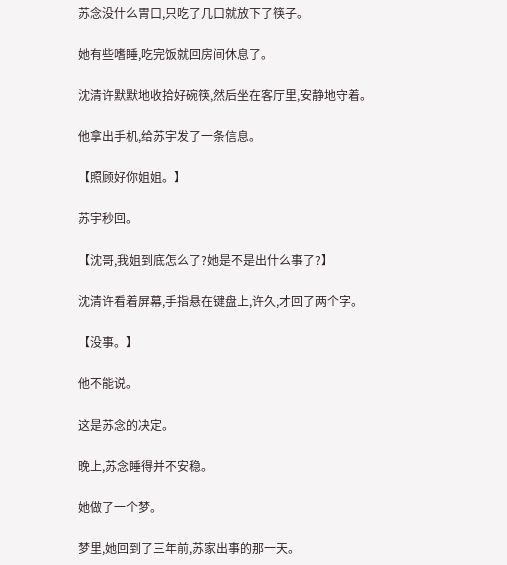苏念没什么胃口,只吃了几口就放下了筷子。

她有些嗜睡,吃完饭就回房间休息了。

沈清许默默地收拾好碗筷,然后坐在客厅里,安静地守着。

他拿出手机,给苏宇发了一条信息。

【照顾好你姐姐。】

苏宇秒回。

【沈哥,我姐到底怎么了?她是不是出什么事了?】

沈清许看着屏幕,手指悬在键盘上,许久,才回了两个字。

【没事。】

他不能说。

这是苏念的决定。

晚上,苏念睡得并不安稳。

她做了一个梦。

梦里,她回到了三年前,苏家出事的那一天。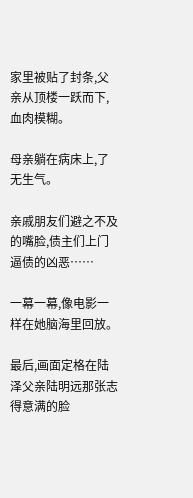家里被贴了封条,父亲从顶楼一跃而下,血肉模糊。

母亲躺在病床上,了无生气。

亲戚朋友们避之不及的嘴脸,债主们上门逼债的凶恶……

一幕一幕,像电影一样在她脑海里回放。

最后,画面定格在陆泽父亲陆明远那张志得意满的脸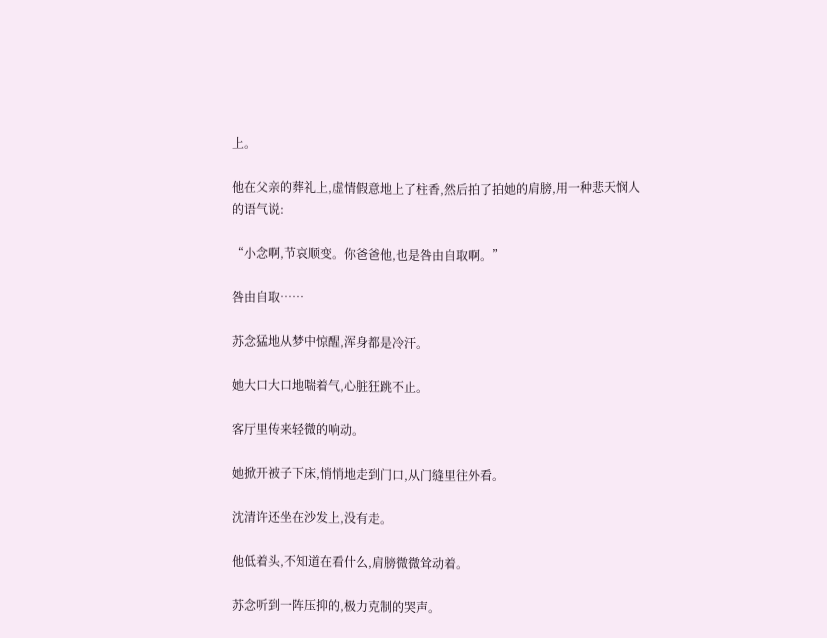上。

他在父亲的葬礼上,虚情假意地上了柱香,然后拍了拍她的肩膀,用一种悲天悯人的语气说:

“小念啊,节哀顺变。你爸爸他,也是咎由自取啊。”

咎由自取……

苏念猛地从梦中惊醒,浑身都是冷汗。

她大口大口地喘着气,心脏狂跳不止。

客厅里传来轻微的响动。

她掀开被子下床,悄悄地走到门口,从门缝里往外看。

沈清许还坐在沙发上,没有走。

他低着头,不知道在看什么,肩膀微微耸动着。

苏念听到一阵压抑的,极力克制的哭声。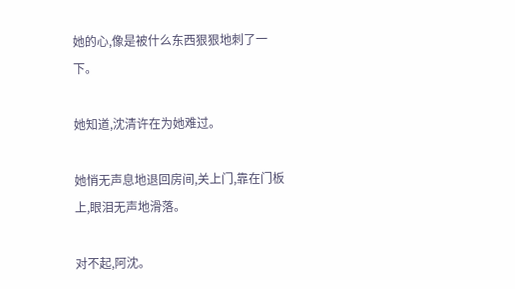她的心,像是被什么东西狠狠地刺了一下。

她知道,沈清许在为她难过。

她悄无声息地退回房间,关上门,靠在门板上,眼泪无声地滑落。

对不起,阿沈。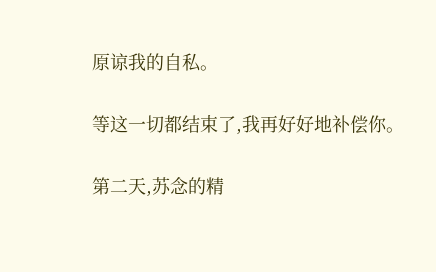原谅我的自私。

等这一切都结束了,我再好好地补偿你。

第二天,苏念的精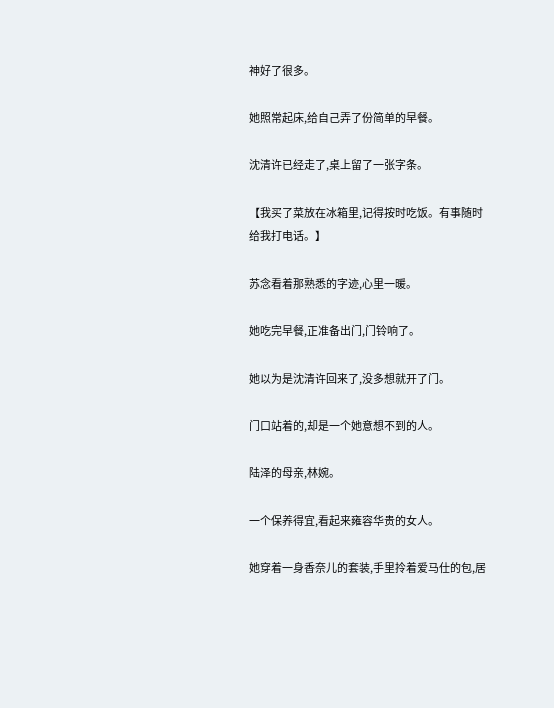神好了很多。

她照常起床,给自己弄了份简单的早餐。

沈清许已经走了,桌上留了一张字条。

【我买了菜放在冰箱里,记得按时吃饭。有事随时给我打电话。】

苏念看着那熟悉的字迹,心里一暖。

她吃完早餐,正准备出门,门铃响了。

她以为是沈清许回来了,没多想就开了门。

门口站着的,却是一个她意想不到的人。

陆泽的母亲,林婉。

一个保养得宜,看起来雍容华贵的女人。

她穿着一身香奈儿的套装,手里拎着爱马仕的包,居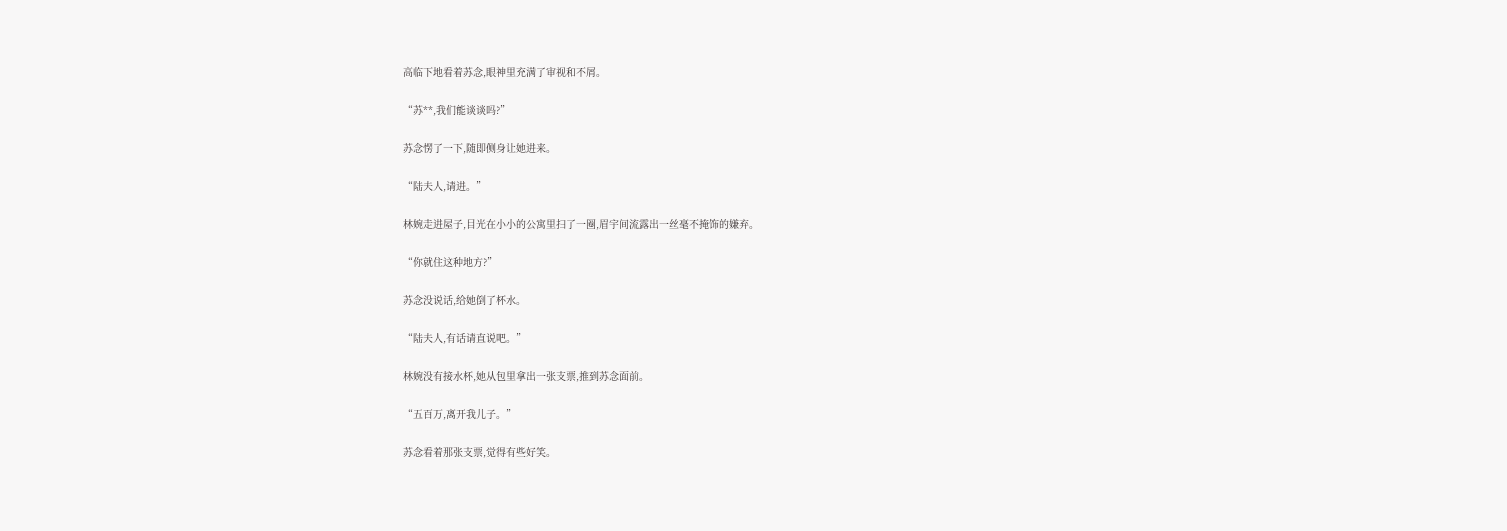高临下地看着苏念,眼神里充满了审视和不屑。

“苏**,我们能谈谈吗?”

苏念愣了一下,随即侧身让她进来。

“陆夫人,请进。”

林婉走进屋子,目光在小小的公寓里扫了一圈,眉宇间流露出一丝毫不掩饰的嫌弃。

“你就住这种地方?”

苏念没说话,给她倒了杯水。

“陆夫人,有话请直说吧。”

林婉没有接水杯,她从包里拿出一张支票,推到苏念面前。

“五百万,离开我儿子。”

苏念看着那张支票,觉得有些好笑。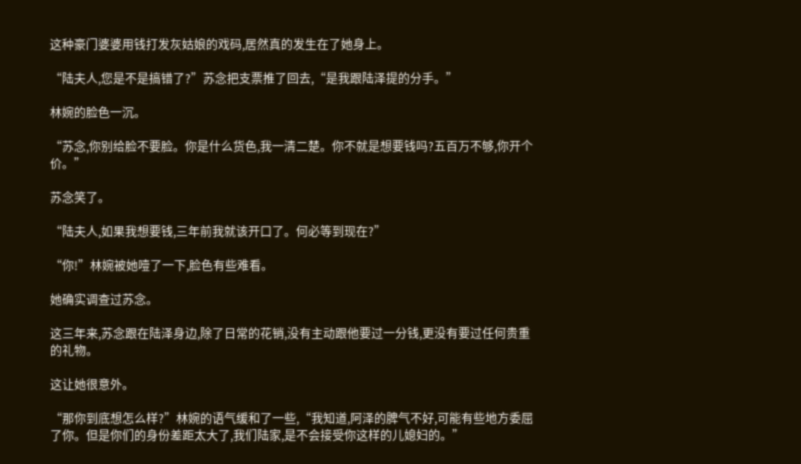这种豪门婆婆用钱打发灰姑娘的戏码,居然真的发生在了她身上。

“陆夫人,您是不是搞错了?”苏念把支票推了回去,“是我跟陆泽提的分手。”

林婉的脸色一沉。

“苏念,你别给脸不要脸。你是什么货色,我一清二楚。你不就是想要钱吗?五百万不够,你开个价。”

苏念笑了。

“陆夫人,如果我想要钱,三年前我就该开口了。何必等到现在?”

“你!”林婉被她噎了一下,脸色有些难看。

她确实调查过苏念。

这三年来,苏念跟在陆泽身边,除了日常的花销,没有主动跟他要过一分钱,更没有要过任何贵重的礼物。

这让她很意外。

“那你到底想怎么样?”林婉的语气缓和了一些,“我知道,阿泽的脾气不好,可能有些地方委屈了你。但是你们的身份差距太大了,我们陆家,是不会接受你这样的儿媳妇的。”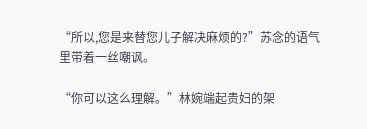“所以,您是来替您儿子解决麻烦的?”苏念的语气里带着一丝嘲讽。

“你可以这么理解。”林婉端起贵妇的架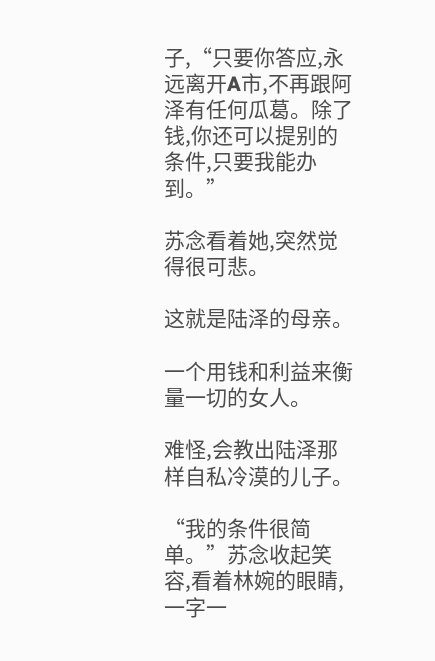子,“只要你答应,永远离开A市,不再跟阿泽有任何瓜葛。除了钱,你还可以提别的条件,只要我能办到。”

苏念看着她,突然觉得很可悲。

这就是陆泽的母亲。

一个用钱和利益来衡量一切的女人。

难怪,会教出陆泽那样自私冷漠的儿子。

“我的条件很简单。”苏念收起笑容,看着林婉的眼睛,一字一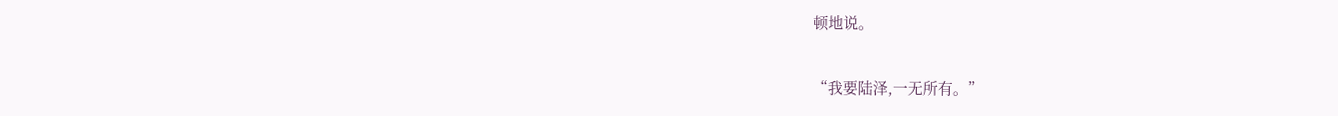顿地说。

“我要陆泽,一无所有。”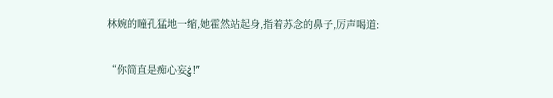林婉的瞳孔猛地一缩,她霍然站起身,指着苏念的鼻子,厉声喝道:

“你简直是痴心妄ટું!”